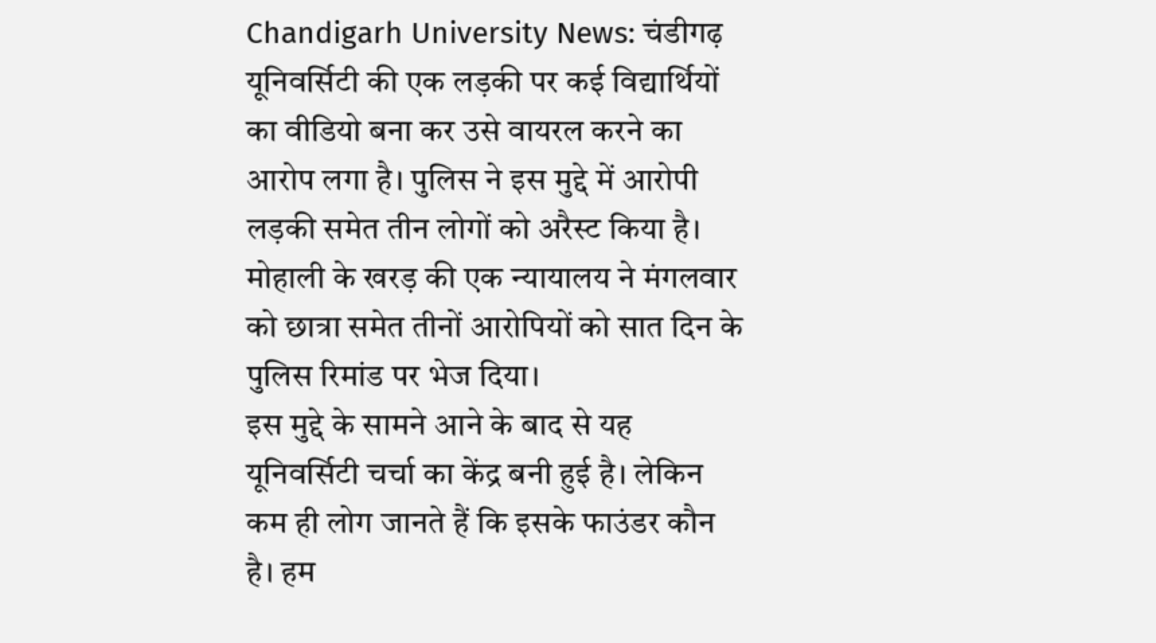Chandigarh University News: चंडीगढ़ यूनिवर्सिटी की एक लड़की पर कई विद्यार्थियों का वीडियो बना कर उसे वायरल करने का आरोप लगा है। पुलिस ने इस मुद्दे में आरोपी लड़की समेत तीन लोगों को अरैस्ट किया है। मोहाली के खरड़ की एक न्यायालय ने मंगलवार को छात्रा समेत तीनों आरोपियों को सात दिन के पुलिस रिमांड पर भेज दिया।
इस मुद्दे के सामने आने के बाद से यह यूनिवर्सिटी चर्चा का केंद्र बनी हुई है। लेकिन कम ही लोग जानते हैं कि इसके फाउंडर कौन है। हम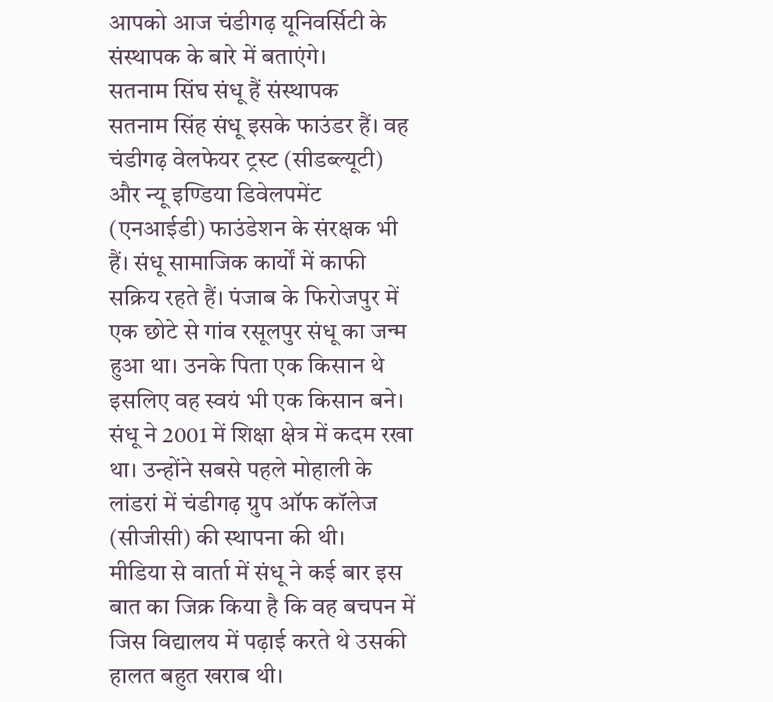आपको आज चंडीगढ़ यूनिवर्सिटी के संस्थापक के बारे में बताएंगे।
सतनाम सिंघ संधू हैं संस्थापक
सतनाम सिंह संधू इसके फाउंडर हैं। वह चंडीगढ़ वेलफेयर ट्रस्ट (सीडब्ल्यूटी) और न्यू इण्डिया डिवेलपमेंट (एनआईडी) फाउंडेशन के संरक्षक भी हैं। संधू सामाजिक कार्यों में काफी सक्रिय रहते हैं। पंजाब के फिरोजपुर में एक छोटे से गांव रसूलपुर संधू का जन्म हुआ था। उनके पिता एक किसान थे इसलिए वह स्वयं भी एक किसान बने। संधू ने 2001 में शिक्षा क्षेत्र में कदम रखा था। उन्होंने सबसे पहले मोहाली के लांडरां में चंडीगढ़ ग्रुप ऑफ कॉलेज (सीजीसी) की स्थापना की थी।
मीडिया से वार्ता में संधू ने कई बार इस बात का जिक्र किया है कि वह बचपन में जिस विद्यालय में पढ़ाई करते थे उसकी हालत बहुत खराब थी।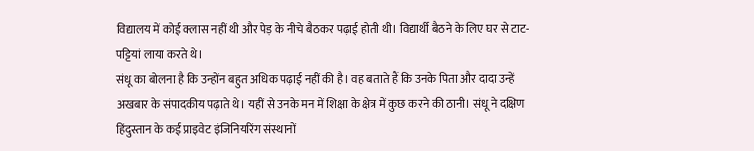विद्यालय में कोई क्लास नहीं थी और पेड़ के नीचे बैठकर पढ़ाई होती थी। विद्यार्थी बैठने के लिए घर से टाट-पट्टियां लाया करते थे।
संधू का बोलना है कि उन्होंन बहुत अधिक पढ़ाई नहीं की है। वह बताते हैं कि उनके पिता और दादा उन्हें अखबार के संपादकीय पढ़ाते थे। यहीं से उनके मन में शिक्षा के क्षेत्र में कुछ करने की ठानी। संधू ने दक्षिण हिंदुस्तान के कई प्राइवेट इंजिनियरिंग संस्थानों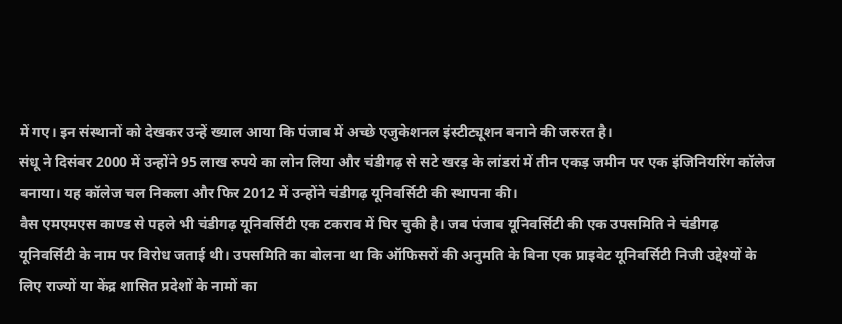में गए। इन संस्थानों को देखकर उन्हें ख्याल आया कि पंजाब में अच्छे एजुकेशनल इंस्टीट्यूशन बनाने की जरुरत है।
संधू ने दिसंबर 2000 में उन्होंने 95 लाख रुपये का लोन लिया और चंडीगढ़ से सटे खरड़ के लांडरां में तीन एकड़ जमीन पर एक इंजिनियरिंग कॉलेज बनाया। यह कॉलेज चल निकला और फिर 2012 में उन्होंने चंडीगढ़ यूनिवर्सिटी की स्थापना की।
वैस एमएमएस काण्ड से पहले भी चंडीगढ़ यूनिवर्सिटी एक टकराव में घिर चुकी है। जब पंजाब यूनिवर्सिटी की एक उपसमिति ने चंडीगढ़ यूनिवर्सिटी के नाम पर विरोध जताई थी। उपसमिति का बोलना था कि ऑफिसरों की अनुमति के बिना एक प्राइवेट यूनिवर्सिटी निजी उद्देश्यों के लिए राज्यों या केंद्र शासित प्रदेशों के नामों का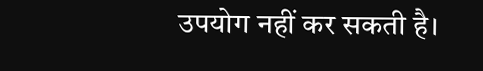उपयोग नहीं कर सकती है।